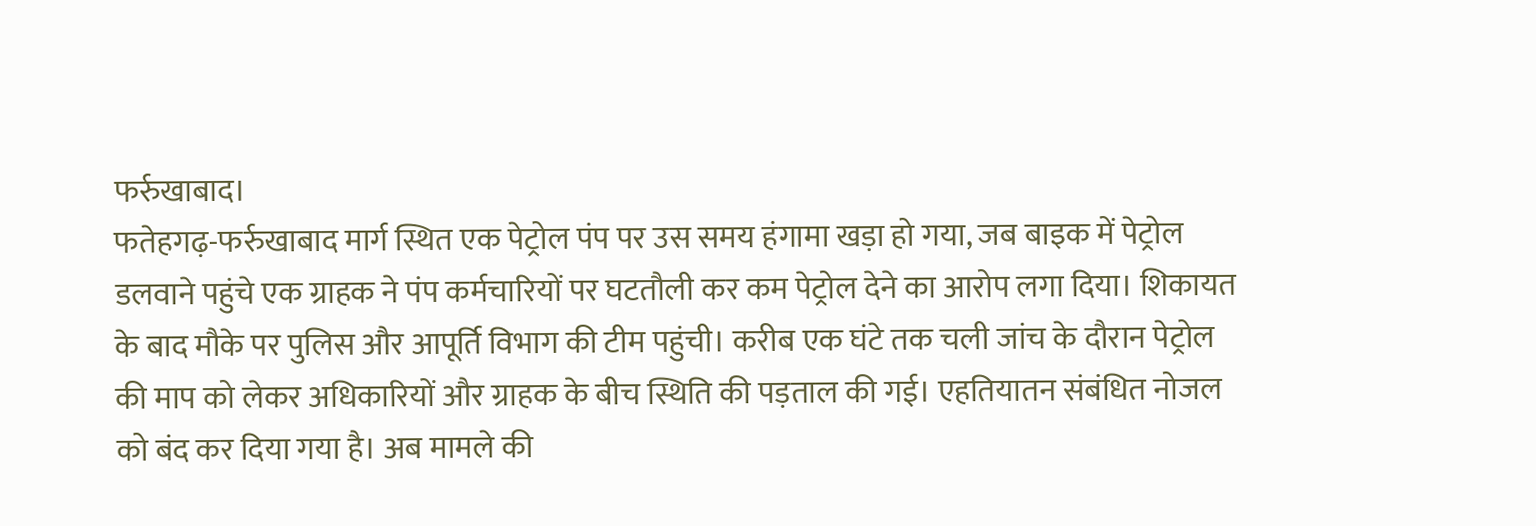फर्रुखाबाद।
फतेहगढ़-फर्रुखाबाद मार्ग स्थित एक पेट्रोल पंप पर उस समय हंगामा खड़ा हो गया, जब बाइक में पेट्रोल डलवाने पहुंचे एक ग्राहक ने पंप कर्मचारियों पर घटतौली कर कम पेट्रोल देने का आरोप लगा दिया। शिकायत के बाद मौके पर पुलिस और आपूर्ति विभाग की टीम पहुंची। करीब एक घंटे तक चली जांच के दौरान पेट्रोल की माप को लेकर अधिकारियों और ग्राहक के बीच स्थिति की पड़ताल की गई। एहतियातन संबंधित नोजल को बंद कर दिया गया है। अब मामले की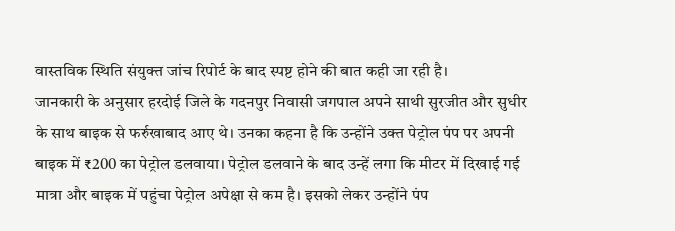वास्तविक स्थिति संयुक्त जांच रिपोर्ट के बाद स्पष्ट होने की बात कही जा रही है।
जानकारी के अनुसार हरदोई जिले के गदनपुर निवासी जगपाल अपने साथी सुरजीत और सुधीर के साथ बाइक से फर्रुखाबाद आए थे। उनका कहना है कि उन्होंने उक्त पेट्रोल पंप पर अपनी बाइक में ₹200 का पेट्रोल डलवाया। पेट्रोल डलवाने के बाद उन्हें लगा कि मीटर में दिखाई गई मात्रा और बाइक में पहुंचा पेट्रोल अपेक्षा से कम है। इसको लेकर उन्होंने पंप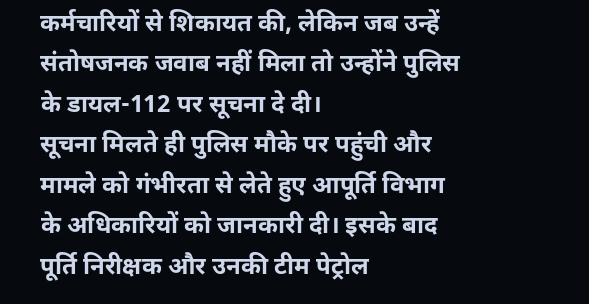कर्मचारियों से शिकायत की, लेकिन जब उन्हें संतोषजनक जवाब नहीं मिला तो उन्होंने पुलिस के डायल-112 पर सूचना दे दी।
सूचना मिलते ही पुलिस मौके पर पहुंची और मामले को गंभीरता से लेते हुए आपूर्ति विभाग के अधिकारियों को जानकारी दी। इसके बाद पूर्ति निरीक्षक और उनकी टीम पेट्रोल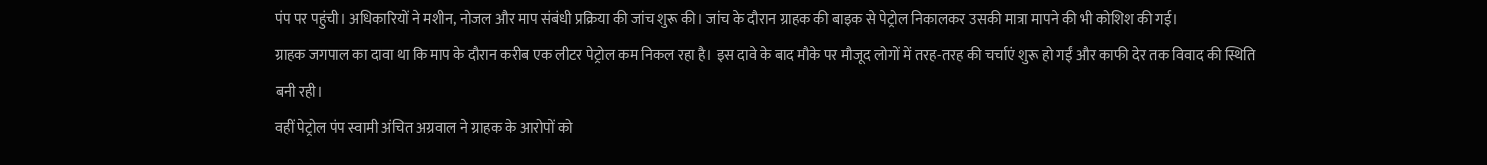पंप पर पहुंची। अधिकारियों ने मशीन, नोजल और माप संबंधी प्रक्रिया की जांच शुरू की। जांच के दौरान ग्राहक की बाइक से पेट्रोल निकालकर उसकी मात्रा मापने की भी कोशिश की गई।
ग्राहक जगपाल का दावा था कि माप के दौरान करीब एक लीटर पेट्रोल कम निकल रहा है। इस दावे के बाद मौके पर मौजूद लोगों में तरह-तरह की चर्चाएं शुरू हो गईं और काफी देर तक विवाद की स्थिति बनी रही।
वहीं पेट्रोल पंप स्वामी अंचित अग्रवाल ने ग्राहक के आरोपों को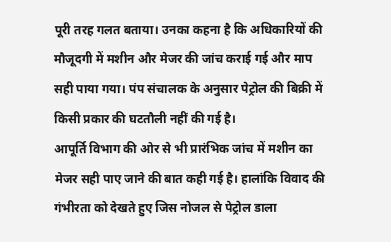पूरी तरह गलत बताया। उनका कहना है कि अधिकारियों की मौजूदगी में मशीन और मेजर की जांच कराई गई और माप सही पाया गया। पंप संचालक के अनुसार पेट्रोल की बिक्री में किसी प्रकार की घटतौली नहीं की गई है।
आपूर्ति विभाग की ओर से भी प्रारंभिक जांच में मशीन का मेजर सही पाए जाने की बात कही गई है। हालांकि विवाद की गंभीरता को देखते हुए जिस नोजल से पेट्रोल डाला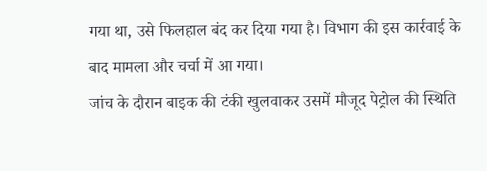गया था, उसे फिलहाल बंद कर दिया गया है। विभाग की इस कार्रवाई के बाद मामला और चर्चा में आ गया।
जांच के दौरान बाइक की टंकी खुलवाकर उसमें मौजूद पेट्रोल की स्थिति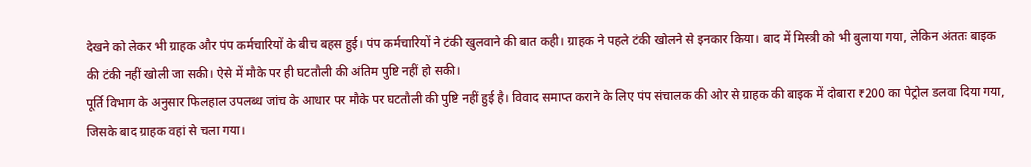देखने को लेकर भी ग्राहक और पंप कर्मचारियों के बीच बहस हुई। पंप कर्मचारियों ने टंकी खुलवाने की बात कही। ग्राहक ने पहले टंकी खोलने से इनकार किया। बाद में मिस्त्री को भी बुलाया गया, लेकिन अंततः बाइक की टंकी नहीं खोली जा सकी। ऐसे में मौके पर ही घटतौली की अंतिम पुष्टि नहीं हो सकी।
पूर्ति विभाग के अनुसार फिलहाल उपलब्ध जांच के आधार पर मौके पर घटतौली की पुष्टि नहीं हुई है। विवाद समाप्त कराने के लिए पंप संचालक की ओर से ग्राहक की बाइक में दोबारा ₹200 का पेट्रोल डलवा दिया गया, जिसके बाद ग्राहक वहां से चला गया।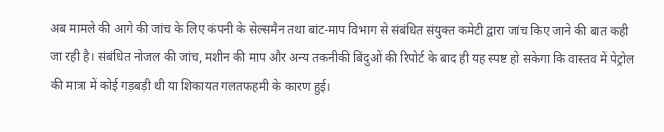अब मामले की आगे की जांच के लिए कंपनी के सेल्समैन तथा बांट-माप विभाग से संबंधित संयुक्त कमेटी द्वारा जांच किए जाने की बात कही जा रही है। संबंधित नोजल की जांच, मशीन की माप और अन्य तकनीकी बिंदुओं की रिपोर्ट के बाद ही यह स्पष्ट हो सकेगा कि वास्तव में पेट्रोल की मात्रा में कोई गड़बड़ी थी या शिकायत गलतफहमी के कारण हुई।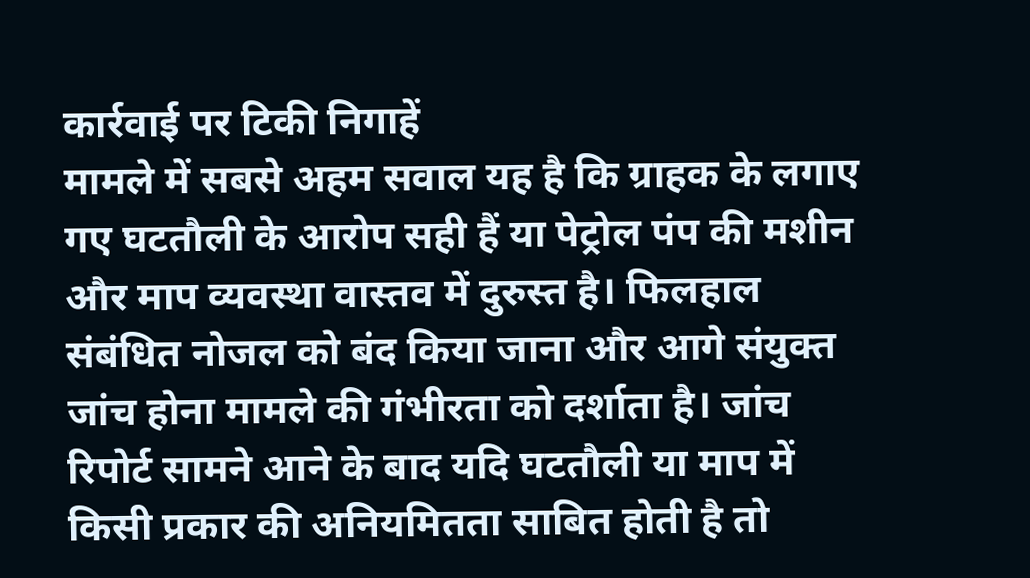कार्रवाई पर टिकी निगाहें
मामले में सबसे अहम सवाल यह है कि ग्राहक के लगाए गए घटतौली के आरोप सही हैं या पेट्रोल पंप की मशीन और माप व्यवस्था वास्तव में दुरुस्त है। फिलहाल संबंधित नोजल को बंद किया जाना और आगे संयुक्त जांच होना मामले की गंभीरता को दर्शाता है। जांच रिपोर्ट सामने आने के बाद यदि घटतौली या माप में किसी प्रकार की अनियमितता साबित होती है तो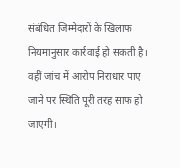संबंधित जिम्मेदारों के खिलाफ नियमानुसार कार्रवाई हो सकती है। वहीं जांच में आरोप निराधार पाए जाने पर स्थिति पूरी तरह साफ हो जाएगी।